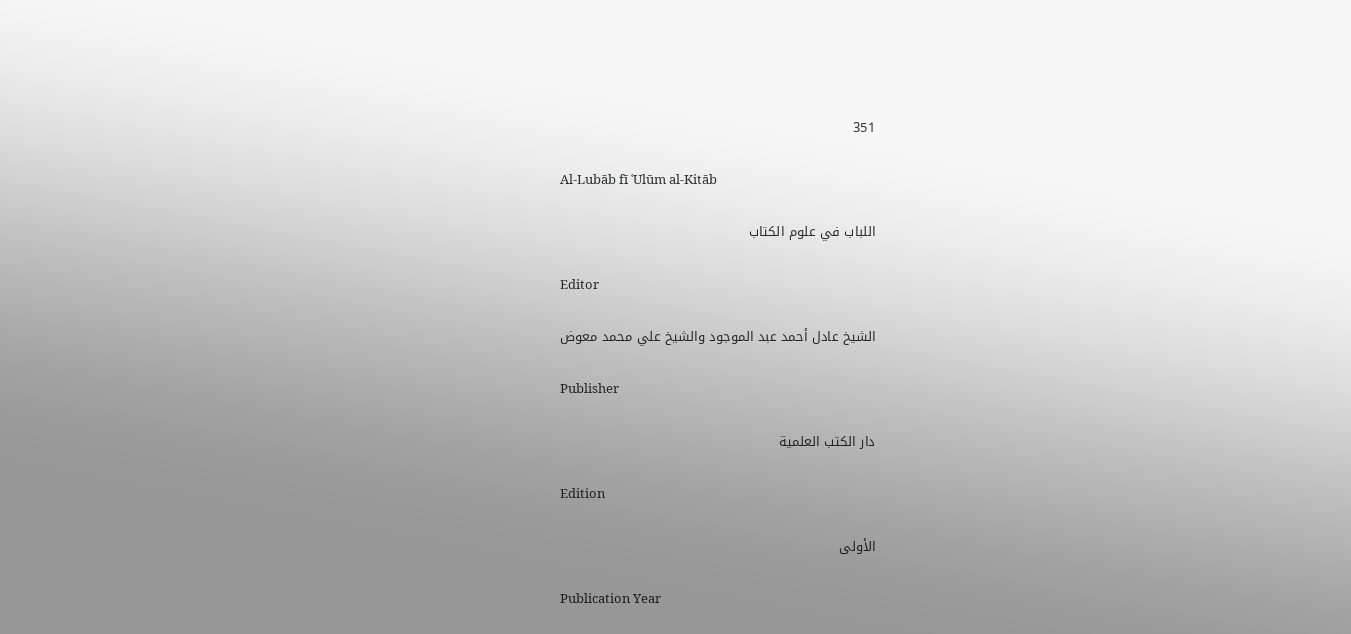351

Al-Lubāb fī ʿUlūm al-Kitāb

اللباب في علوم الكتاب

Editor

الشيخ عادل أحمد عبد الموجود والشيخ علي محمد معوض

Publisher

دار الكتب العلمية

Edition

الأولى

Publication Year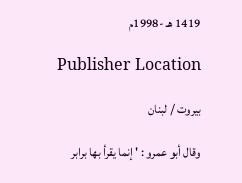1419 هـ -1998م

Publisher Location

بيروت / لبنان

وقال أبو عمرو : ' إنما يقرأ بها برابر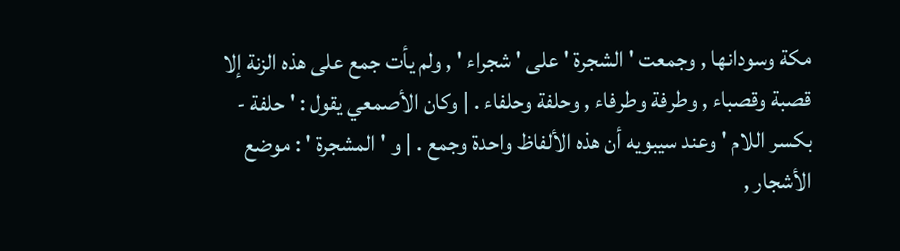مكة وسودانها , وجمعت ' الشجرة ' على ' شجراء ' , ولم يأت جمع على هذه الزنة إلا قصبة وقصباء , وطرفة وطرفاء , وحلفة وحلفاء . | وكان الأصمعي يقول : ' حلفة - بكسر اللام ' وعند سيبويه أن هذه الألفاظ واحدة وجمع . | و ' المشجرة ' : موضع الأشجار ,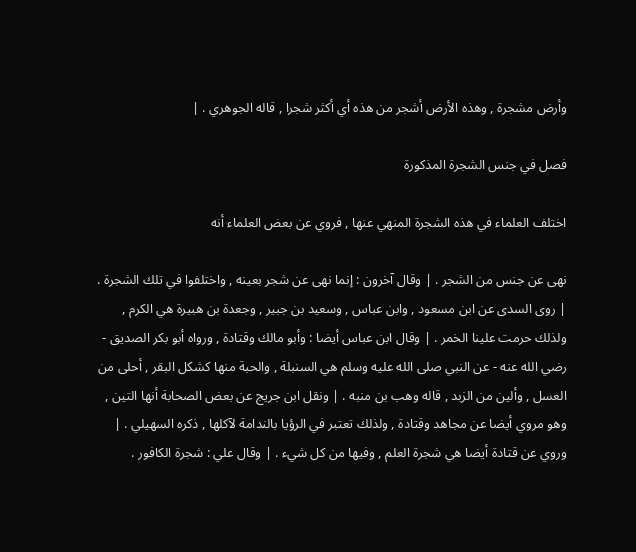وأرض مشجرة , وهذه الأرض أشجر من هذه أي أكثر شجرا , قاله الجوهري . |

فصل في جنس الشجرة المذكورة

اختلف العلماء في هذه الشجرة المنهي عنها , فروي عن بعض العلماء أنه

نهى عن جنس من الشجر . | وقال آخرون : إنما نهى عن شجر بعينه , واختلفوا في تلك الشجرة . | روى السدى عن ابن مسعود , وابن عباس , وسعيد بن جبير , وجعدة بن هبيرة هي الكرم , ولذلك حرمت علينا الخمر . | وقال ابن عباس أيضا : وأبو مالك وقتادة , ورواه أبو بكر الصديق - رضي الله عنه - عن النبي صلى الله عليه وسلم هي السنبلة , والحبة منها كشكل البقر , أحلى من العسل , وألين من الزبد , قاله وهب بن منبه . | ونقل ابن جريج عن بعض الصحابة أنها التين , وهو مروي أيضا عن مجاهد وقتادة , ولذلك تعتبر في الرؤيا بالندامة لآكلها , ذكره السهيلي . | وروي عن قتادة أيضا هي شجرة العلم , وفيها من كل شيء . | وقال علي : شجرة الكافور .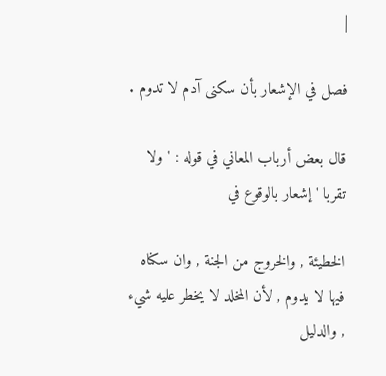|

فصل في الإشعار بأن سكنى آدم لا تدوم .

قال بعض أرباب المعاني في قوله : ' ولا تقربا ' إشعار بالوقوع في

الخطيئة , والخروج من الجنة , وان سكناه فيها لا يدوم , لأن المخلد لا يخطر عليه شيء , والدليل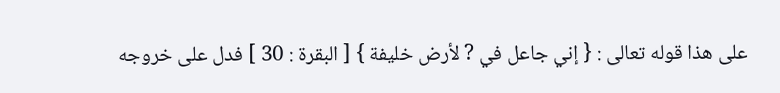على هذا قوله تعالى : { إني جاعل في ? لأرض خليفة } [ البقرة : 30 ] فدل على خروجه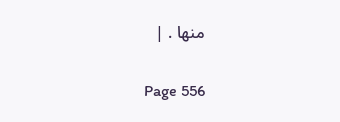منها . |

Page 556